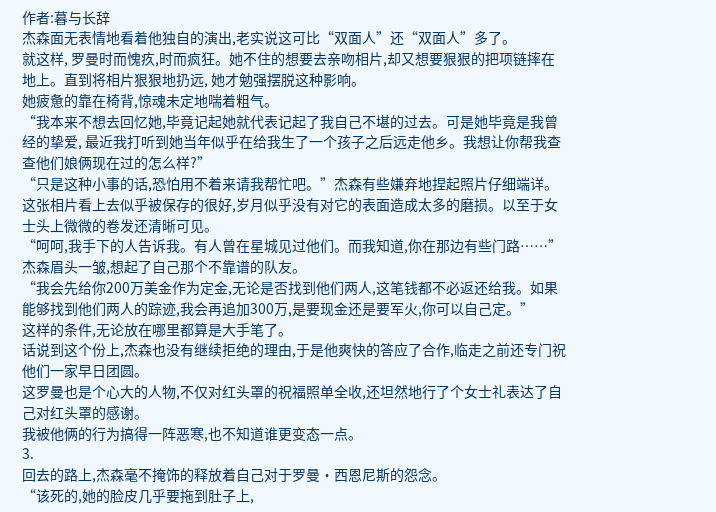作者:暮与长辞
杰森面无表情地看着他独自的演出,老实说这可比“双面人”还“双面人”多了。
就这样, 罗曼时而愧疚,时而疯狂。她不住的想要去亲吻相片,却又想要狠狠的把项链摔在地上。直到将相片狠狠地扔远, 她才勉强摆脱这种影响。
她疲惫的靠在椅背,惊魂未定地喘着粗气。
“我本来不想去回忆她,毕竟记起她就代表记起了我自己不堪的过去。可是她毕竟是我曾经的挚爱, 最近我打听到她当年似乎在给我生了一个孩子之后远走他乡。我想让你帮我查查他们娘俩现在过的怎么样?”
“只是这种小事的话,恐怕用不着来请我帮忙吧。”杰森有些嫌弃地捏起照片仔细端详。
这张相片看上去似乎被保存的很好,岁月似乎没有对它的表面造成太多的磨损。以至于女士头上微微的卷发还清晰可见。
“呵呵,我手下的人告诉我。有人曾在星城见过他们。而我知道,你在那边有些门路……”
杰森眉头一皱,想起了自己那个不靠谱的队友。
“我会先给你200万美金作为定金,无论是否找到他们两人,这笔钱都不必返还给我。如果能够找到他们两人的踪迹,我会再追加300万,是要现金还是要军火,你可以自己定。”
这样的条件,无论放在哪里都算是大手笔了。
话说到这个份上,杰森也没有继续拒绝的理由,于是他爽快的答应了合作,临走之前还专门祝他们一家早日团圆。
这罗曼也是个心大的人物,不仅对红头罩的祝福照单全收,还坦然地行了个女士礼表达了自己对红头罩的感谢。
我被他俩的行为搞得一阵恶寒,也不知道谁更变态一点。
3.
回去的路上,杰森毫不掩饰的释放着自己对于罗曼·西恩尼斯的怨念。
“该死的,她的脸皮几乎要拖到肚子上,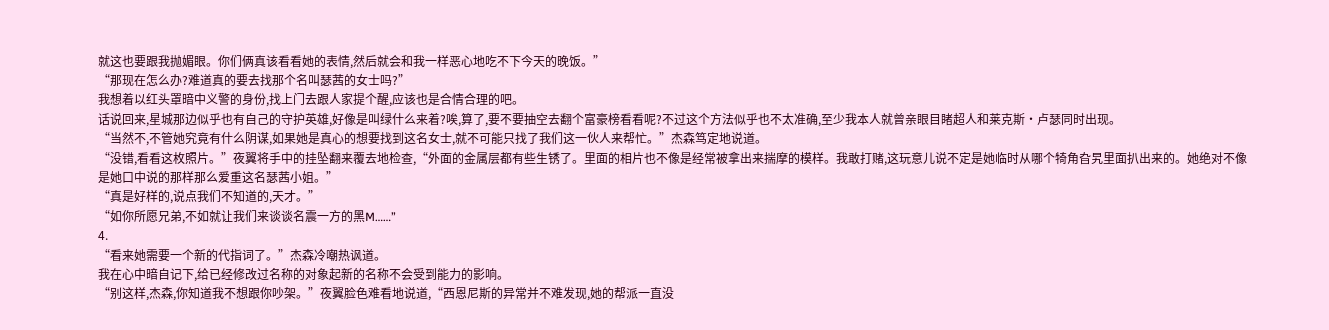就这也要跟我抛媚眼。你们俩真该看看她的表情,然后就会和我一样恶心地吃不下今天的晚饭。”
“那现在怎么办?难道真的要去找那个名叫瑟茜的女士吗?”
我想着以红头罩暗中义警的身份,找上门去跟人家提个醒,应该也是合情合理的吧。
话说回来,星城那边似乎也有自己的守护英雄,好像是叫绿什么来着?唉,算了,要不要抽空去翻个富豪榜看看呢?不过这个方法似乎也不太准确,至少我本人就曾亲眼目睹超人和莱克斯·卢瑟同时出现。
“当然不,不管她究竟有什么阴谋,如果她是真心的想要找到这名女士,就不可能只找了我们这一伙人来帮忙。”杰森笃定地说道。
“没错,看看这枚照片。”夜翼将手中的挂坠翻来覆去地检查,“外面的金属层都有些生锈了。里面的相片也不像是经常被拿出来揣摩的模样。我敢打赌,这玩意儿说不定是她临时从哪个犄角旮旯里面扒出来的。她绝对不像是她口中说的那样那么爱重这名瑟茜小姐。”
“真是好样的,说点我们不知道的,天才。”
“如你所愿兄弟,不如就让我们来谈谈名震一方的黑M……”
4.
“看来她需要一个新的代指词了。”杰森冷嘲热讽道。
我在心中暗自记下,给已经修改过名称的对象起新的名称不会受到能力的影响。
“别这样,杰森,你知道我不想跟你吵架。”夜翼脸色难看地说道,“西恩尼斯的异常并不难发现,她的帮派一直没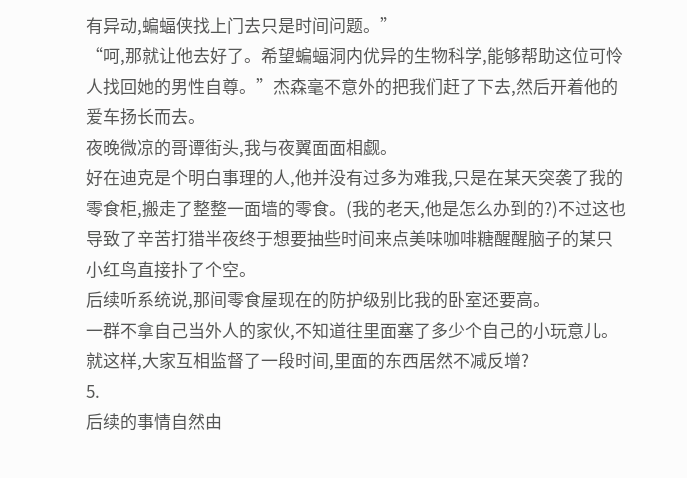有异动,蝙蝠侠找上门去只是时间问题。”
“呵,那就让他去好了。希望蝙蝠洞内优异的生物科学,能够帮助这位可怜人找回她的男性自尊。”杰森毫不意外的把我们赶了下去,然后开着他的爱车扬长而去。
夜晚微凉的哥谭街头,我与夜翼面面相觑。
好在迪克是个明白事理的人,他并没有过多为难我,只是在某天突袭了我的零食柜,搬走了整整一面墙的零食。(我的老天,他是怎么办到的?)不过这也导致了辛苦打猎半夜终于想要抽些时间来点美味咖啡糖醒醒脑子的某只小红鸟直接扑了个空。
后续听系统说,那间零食屋现在的防护级别比我的卧室还要高。
一群不拿自己当外人的家伙,不知道往里面塞了多少个自己的小玩意儿。
就这样,大家互相监督了一段时间,里面的东西居然不减反增?
5.
后续的事情自然由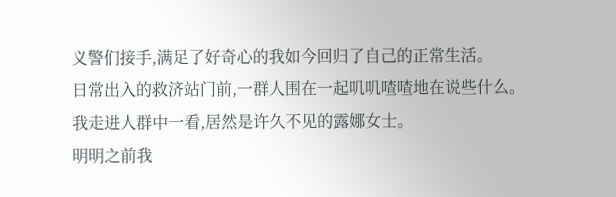义警们接手,满足了好奇心的我如今回归了自己的正常生活。
日常出入的救济站门前,一群人围在一起叽叽喳喳地在说些什么。
我走进人群中一看,居然是许久不见的露娜女士。
明明之前我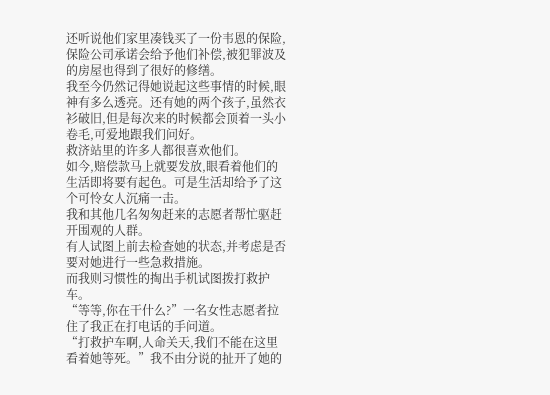还听说他们家里凑钱买了一份韦恩的保险,保险公司承诺会给予他们补偿,被犯罪波及的房屋也得到了很好的修缮。
我至今仍然记得她说起这些事情的时候,眼神有多么透亮。还有她的两个孩子,虽然衣衫破旧,但是每次来的时候都会顶着一头小卷毛,可爱地跟我们问好。
救济站里的许多人都很喜欢他们。
如今,赔偿款马上就要发放,眼看着他们的生活即将要有起色。可是生活却给予了这个可怜女人沉痛一击。
我和其他几名匆匆赶来的志愿者帮忙驱赶开围观的人群。
有人试图上前去检查她的状态,并考虑是否要对她进行一些急救措施。
而我则习惯性的掏出手机试图拨打救护车。
“等等,你在干什么?”一名女性志愿者拉住了我正在打电话的手问道。
“打救护车啊,人命关天,我们不能在这里看着她等死。”我不由分说的扯开了她的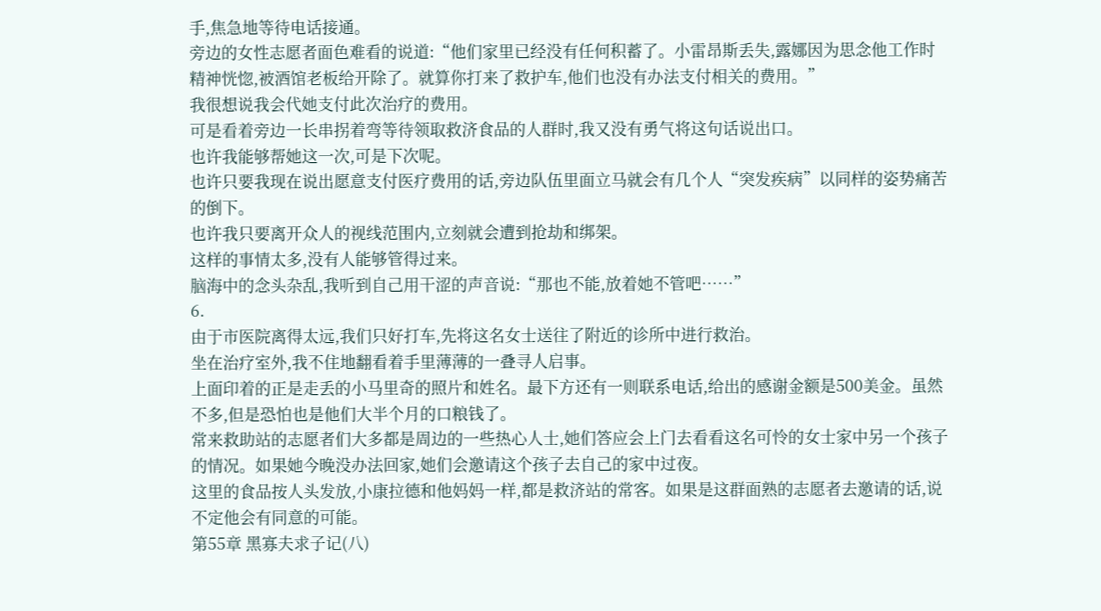手,焦急地等待电话接通。
旁边的女性志愿者面色难看的说道:“他们家里已经没有任何积蓄了。小雷昂斯丢失,露娜因为思念他工作时精神恍惚,被酒馆老板给开除了。就算你打来了救护车,他们也没有办法支付相关的费用。”
我很想说我会代她支付此次治疗的费用。
可是看着旁边一长串拐着弯等待领取救济食品的人群时,我又没有勇气将这句话说出口。
也许我能够帮她这一次,可是下次呢。
也许只要我现在说出愿意支付医疗费用的话,旁边队伍里面立马就会有几个人“突发疾病”以同样的姿势痛苦的倒下。
也许我只要离开众人的视线范围内,立刻就会遭到抢劫和绑架。
这样的事情太多,没有人能够管得过来。
脑海中的念头杂乱,我听到自己用干涩的声音说:“那也不能,放着她不管吧……”
6.
由于市医院离得太远,我们只好打车,先将这名女士送往了附近的诊所中进行救治。
坐在治疗室外,我不住地翻看着手里薄薄的一叠寻人启事。
上面印着的正是走丢的小马里奇的照片和姓名。最下方还有一则联系电话,给出的感谢金额是500美金。虽然不多,但是恐怕也是他们大半个月的口粮钱了。
常来救助站的志愿者们大多都是周边的一些热心人士,她们答应会上门去看看这名可怜的女士家中另一个孩子的情况。如果她今晚没办法回家,她们会邀请这个孩子去自己的家中过夜。
这里的食品按人头发放,小康拉德和他妈妈一样,都是救济站的常客。如果是这群面熟的志愿者去邀请的话,说不定他会有同意的可能。
第55章 黑寡夫求子记(八)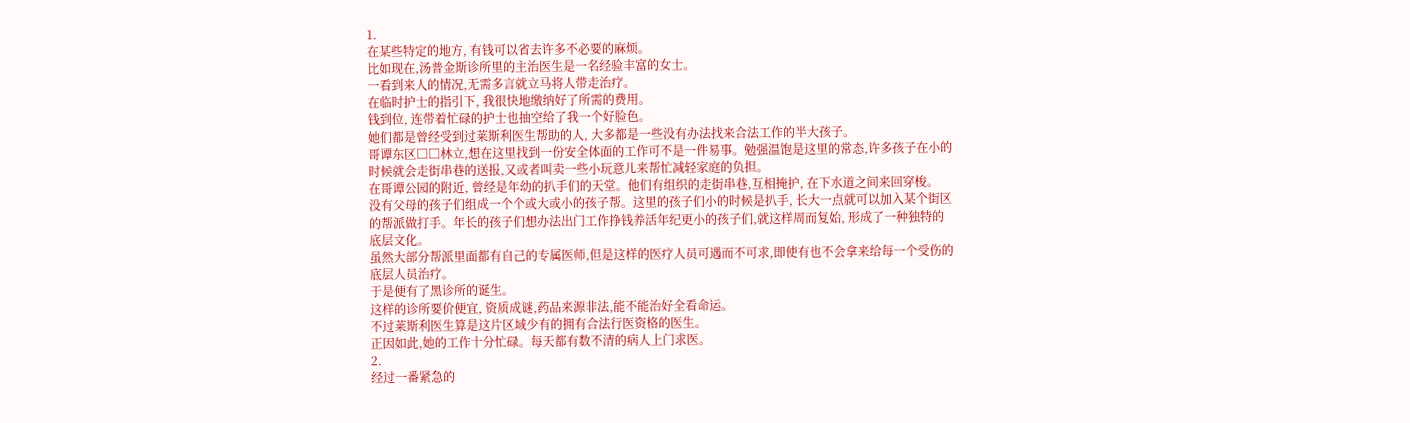1.
在某些特定的地方, 有钱可以省去许多不必要的麻烦。
比如现在,汤普金斯诊所里的主治医生是一名经验丰富的女士。
一看到来人的情况,无需多言就立马将人带走治疗。
在临时护士的指引下, 我很快地缴纳好了所需的费用。
钱到位, 连带着忙碌的护士也抽空给了我一个好脸色。
她们都是曾经受到过莱斯利医生帮助的人, 大多都是一些没有办法找来合法工作的半大孩子。
哥谭东区□□林立,想在这里找到一份安全体面的工作可不是一件易事。勉强温饱是这里的常态,许多孩子在小的时候就会走街串巷的送报,又或者叫卖一些小玩意儿来帮忙减轻家庭的负担。
在哥谭公园的附近, 曾经是年幼的扒手们的天堂。他们有组织的走街串巷,互相掩护, 在下水道之间来回穿梭。
没有父母的孩子们组成一个个或大或小的孩子帮。这里的孩子们小的时候是扒手, 长大一点就可以加入某个街区的帮派做打手。年长的孩子们想办法出门工作挣钱养活年纪更小的孩子们,就这样周而复始, 形成了一种独特的底层文化。
虽然大部分帮派里面都有自己的专属医师,但是这样的医疗人员可遇而不可求,即使有也不会拿来给每一个受伤的底层人员治疗。
于是便有了黑诊所的诞生。
这样的诊所要价便宜, 资质成谜,药品来源非法,能不能治好全看命运。
不过莱斯利医生算是这片区域少有的拥有合法行医资格的医生。
正因如此,她的工作十分忙碌。每天都有数不清的病人上门求医。
2.
经过一番紧急的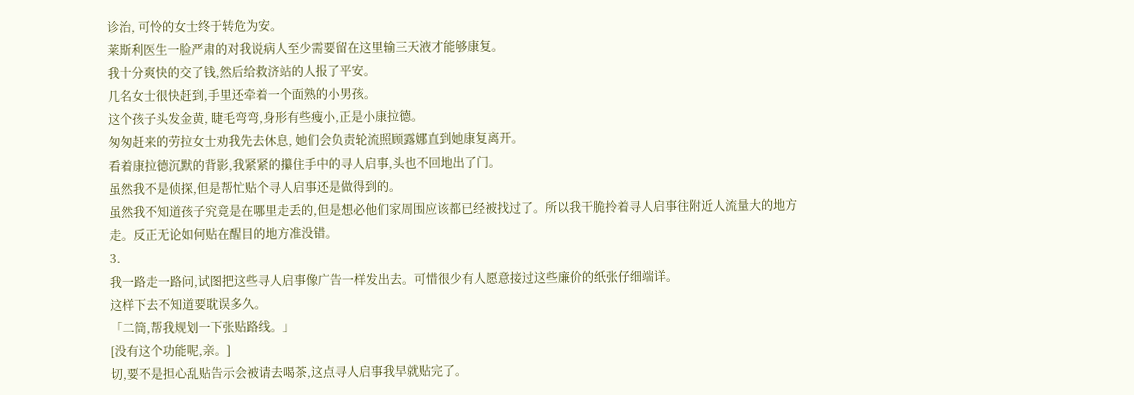诊治, 可怜的女士终于转危为安。
莱斯利医生一脸严肃的对我说病人至少需要留在这里输三天液才能够康复。
我十分爽快的交了钱,然后给救济站的人报了平安。
几名女士很快赶到,手里还牵着一个面熟的小男孩。
这个孩子头发金黄, 睫毛弯弯,身形有些瘦小,正是小康拉德。
匆匆赶来的劳拉女士劝我先去休息, 她们会负责轮流照顾露娜直到她康复离开。
看着康拉德沉默的背影,我紧紧的攥住手中的寻人启事,头也不回地出了门。
虽然我不是侦探,但是帮忙贴个寻人启事还是做得到的。
虽然我不知道孩子究竟是在哪里走丢的,但是想必他们家周围应该都已经被找过了。所以我干脆拎着寻人启事往附近人流量大的地方走。反正无论如何贴在醒目的地方准没错。
3.
我一路走一路问,试图把这些寻人启事像广告一样发出去。可惜很少有人愿意接过这些廉价的纸张仔细端详。
这样下去不知道要耽误多久。
「二筒,帮我规划一下张贴路线。」
[没有这个功能呢,亲。]
切,要不是担心乱贴告示会被请去喝茶,这点寻人启事我早就贴完了。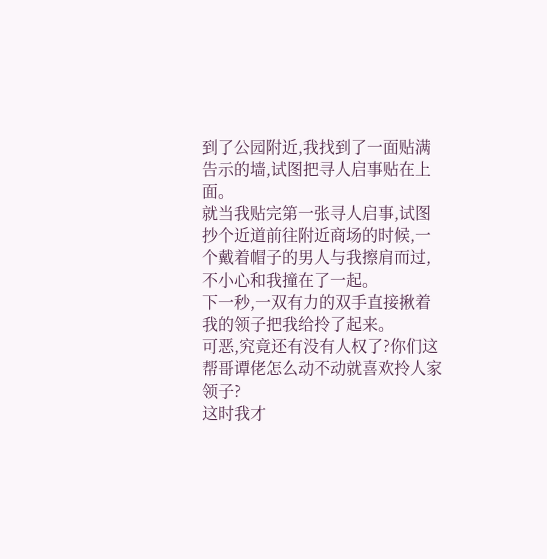到了公园附近,我找到了一面贴满告示的墙,试图把寻人启事贴在上面。
就当我贴完第一张寻人启事,试图抄个近道前往附近商场的时候,一个戴着帽子的男人与我擦肩而过,不小心和我撞在了一起。
下一秒,一双有力的双手直接揪着我的领子把我给拎了起来。
可恶,究竟还有没有人权了?你们这帮哥谭佬怎么动不动就喜欢拎人家领子?
这时我才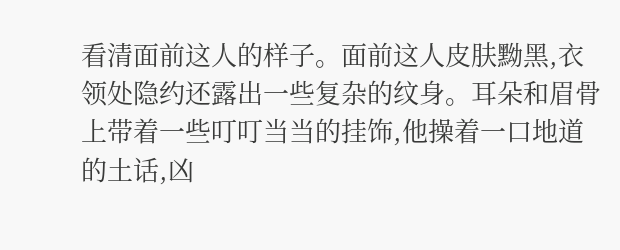看清面前这人的样子。面前这人皮肤黝黑,衣领处隐约还露出一些复杂的纹身。耳朵和眉骨上带着一些叮叮当当的挂饰,他操着一口地道的土话,凶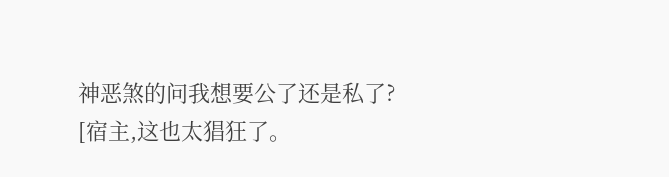神恶煞的问我想要公了还是私了?
[宿主,这也太猖狂了。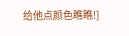给他点颜色瞧瞧!]